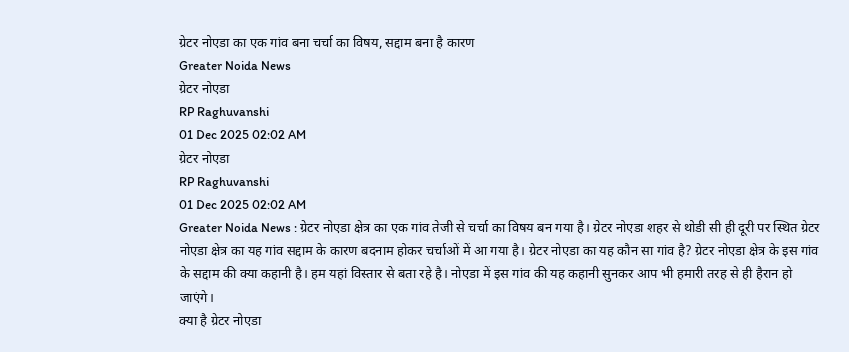ग्रेटर नोएडा का एक गांव बना चर्चा का विषय, सद्दाम बना है कारण
Greater Noida News
ग्रेटर नोएडा
RP Raghuvanshi
01 Dec 2025 02:02 AM
ग्रेटर नोएडा
RP Raghuvanshi
01 Dec 2025 02:02 AM
Greater Noida News : ग्रेटर नोएडा क्षेत्र का एक गांव तेजी से चर्चा का विषय बन गया है। ग्रेटर नोएडा शहर से थोडी सी ही दूरी पर स्थित ग्रेटर नोएडा क्षेत्र का यह गांव सद्दाम के कारण बदनाम होकर चर्चाओं में आ गया है। ग्रेटर नोएडा का यह कौन सा गांव है? ग्रेटर नोएडा क्षेत्र के इस गांव के सद्दाम की क्या कहानी है। हम यहां विस्तार से बता रहे है। नोएडा में इस गांव की यह कहानी सुनकर आप भी हमारी तरह से ही हैरान हो जाएंगे।
क्या है ग्रेटर नोएडा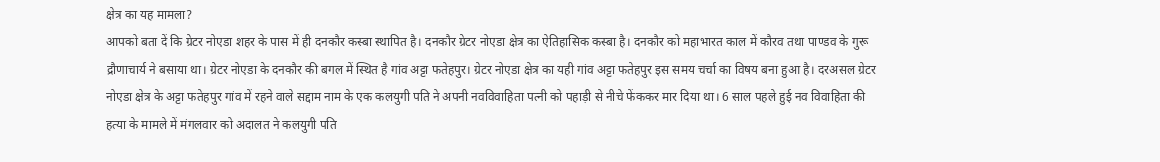क्षेत्र का यह मामला?
आपको बता दें कि ग्रेटर नोएडा शहर के पास में ही दनकौर कस्बा स्थापित है। दनकौर ग्रेटर नोएडा क्षेत्र का ऐतिहासिक कस्बा है। दनकौर को महाभारत काल में कौरव तथा पाण्डव के गुरू द्रौणाचार्य ने बसाया था। ग्रेटर नोएडा के दनकौर की बगल में स्थित है गांव अट्टा फतेहपुर। ग्रेटर नोएडा क्षेत्र का यही गांव अट्टा फतेहपुर इस समय चर्चा का विषय बना हुआ है। दरअसल ग्रेटर नोएडा क्षेत्र के अट्टा फतेहपुर गांव में रहने वाले सद्दाम नाम के एक कलयुगी पति ने अपनी नवविवाहिता पत्नी को पहाड़ी से नीचे फेंककर मार दिया था। 6 साल पहले हुई नव विवाहिता की हत्या के मामले में मंगलवार को अदालत ने कलयुगी पति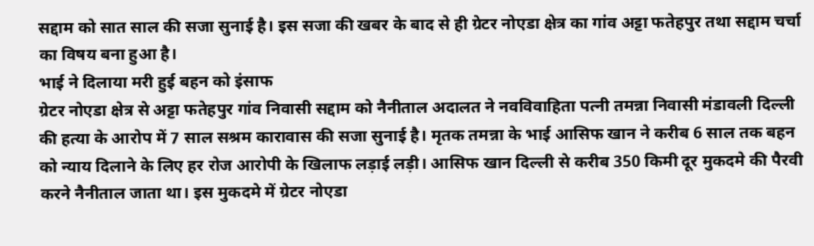सद्दाम को सात साल की सजा सुनाई है। इस सजा की खबर के बाद से ही ग्रेटर नोएडा क्षेत्र का गांव अट्टा फतेहपुर तथा सद्दाम चर्चा का विषय बना हुआ है।
भाई ने दिलाया मरी हुई बहन को इंसाफ
ग्रेटर नोएडा क्षेत्र से अट्टा फतेहपुर गांव निवासी सद्दाम को नैनीताल अदालत ने नवविवाहिता पत्नी तमन्ना निवासी मंडावली दिल्ली की हत्या के आरोप में 7 साल सश्रम कारावास की सजा सुनाई है। मृतक तमन्ना के भाई आसिफ खान ने करीब 6 साल तक बहन को न्याय दिलाने के लिए हर रोज आरोपी के खिलाफ लड़ाई लड़ी। आसिफ खान दिल्ली से करीब 350 किमी दूर मुकदमे की पैरवी करने नैनीताल जाता था। इस मुकदमे में ग्रेटर नोएडा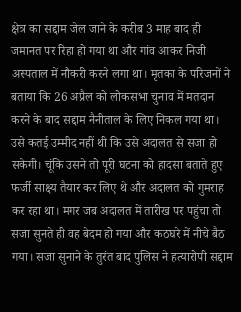क्षेत्र का सद्दाम जेल जाने के करीब 3 माह बाद ही जमानत पर रिहा हो गया था और गांव आकर निजी अस्पताल में नौकरी करने लगा था। मृतका के परिजनों ने बताया कि 26 अप्रैल को लोकसभा चुनाव में मतदान करने के बाद सद्दाम नैनीताल के लिए निकल गया था। उसे कतई उम्मीद नहीं थी कि उसे अदालत से सजा हो सकेगी। चूंकि उसने तो पूरी घटना को हादसा बताते हुए फर्जी साक्ष्य तैयार कर लिए थे और अदालत को गुमराह कर रहा था। मगर जब अदालत में तारीख पर पहुंचा तो सजा सुनते ही वह बेदम हो गया और कठघरे में नीचे बैठ गया। सजा सुनाने के तुरंत बाद पुलिस ने हत्यारोपी सद्दाम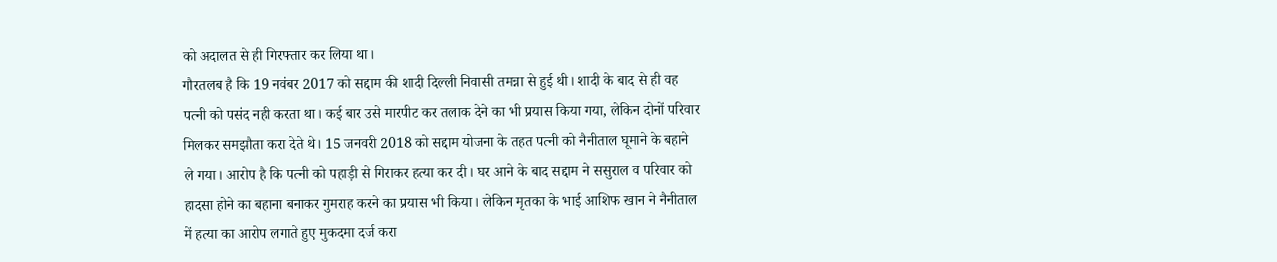को अदालत से ही गिरफ्तार कर लिया था।
गौरतलब है कि 19 नवंबर 2017 को सद्दाम की शादी दिल्ली निवासी तमन्ना से हुई थी। शादी के बाद से ही वह पत्नी को पसंद नही करता था। कई बार उसे मारपीट कर तलाक देने का भी प्रयास किया गया, लेकिन दोनों परिवार मिलकर समझौता करा देते थे। 15 जनवरी 2018 को सद्दाम योजना के तहत पत्नी को नैनीताल घूमाने के बहाने ले गया। आरोप है कि पत्नी को पहाड़ी से गिराकर हत्या कर दी। घर आने के बाद सद्दाम ने ससुराल व परिवार को हादसा होने का बहाना बनाकर गुमराह करने का प्रयास भी किया। लेकिन मृतका के भाई आशिफ खान ने नैनीताल में हत्या का आरोप लगाते हुए मुकदमा दर्ज करा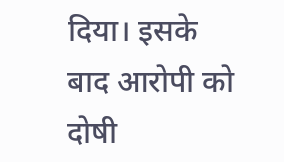दिया। इसके बाद आरोपी को दोषी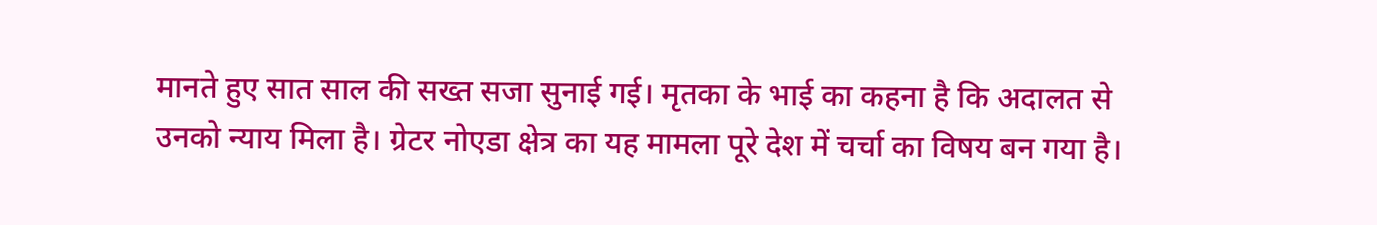मानते हुए सात साल की सख्त सजा सुनाई गई। मृतका के भाई का कहना है कि अदालत से उनको न्याय मिला है। ग्रेटर नोएडा क्षेत्र का यह मामला पूरे देश में चर्चा का विषय बन गया है।